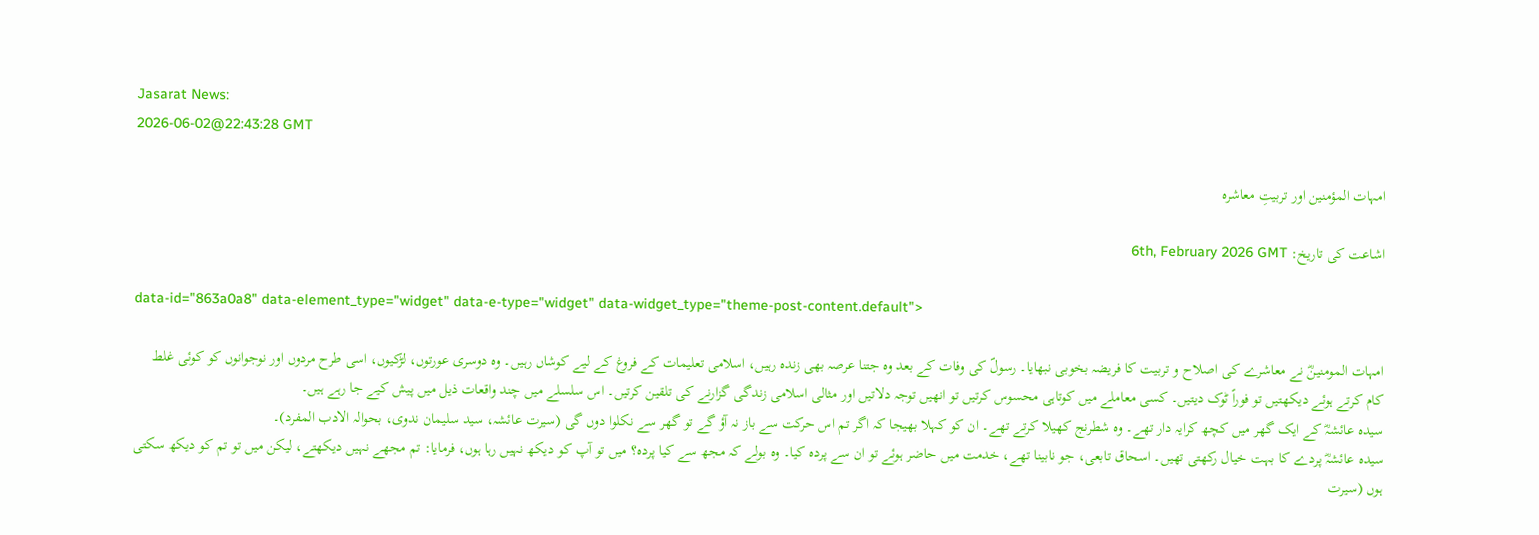Jasarat News:
2026-06-02@22:43:28 GMT

امہات المؤمنین اور تربیتِ معاشرہ

اشاعت کی تاریخ: 6th, February 2026 GMT

data-id="863a0a8" data-element_type="widget" data-e-type="widget" data-widget_type="theme-post-content.default">

امہات المومنینؓ نے معاشرے کی اصلاح و تربیت کا فریضہ بخوبی نبھایا۔ رسولؐ کی وفات کے بعد وہ جتنا عرصہ بھی زندہ رہیں، اسلامی تعلیمات کے فروغ کے لیے کوشاں رہیں۔ وہ دوسری عورتوں، لڑکیوں، اسی طرح مردوں اور نوجوانوں کو کوئی غلط کام کرتے ہوئے دیکھتیں تو فوراً ٹوک دیتیں۔ کسی معاملے میں کوتاہی محسوس کرتیں تو انھیں توجہ دلاتیں اور مثالی اسلامی زندگی گزارنے کی تلقین کرتیں۔ اس سلسلے میں چند واقعات ذیل میں پیش کیے جا رہے ہیں۔
سیدہ عائشہؓ کے ایک گھر میں کچھ کرایہ دار تھے۔ وہ شطرنج کھیلا کرتے تھے۔ ان کو کہلا بھیجا کہ اگر تم اس حرکت سے باز نہ آؤ گے تو گھر سے نکلوا دوں گی (سیرت عائشہ، سید سلیمان ندوی، بحوالہ الادب المفرد)۔
سیدہ عائشہؓ پردے کا بہت خیال رکھتی تھیں۔ اسحاق تابعی، جو نابینا تھے، خدمت میں حاضر ہوئے تو ان سے پردہ کیا۔ وہ بولے کہ مجھ سے کیا پردہ؟ میں تو آپ کو دیکھ نہیں رہا ہوں، فرمایا: تم مجھے نہیں دیکھتے، لیکن میں تو تم کو دیکھ سکتی ہوں (سیرت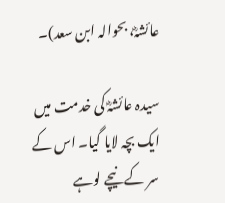عائشہؓ، بحوالہ ابن سعد)۔

سیدہ عائشہؓ کی خدمت میں ایک بچہ لایا گیا۔ اس کے سر کے نیچے لوہے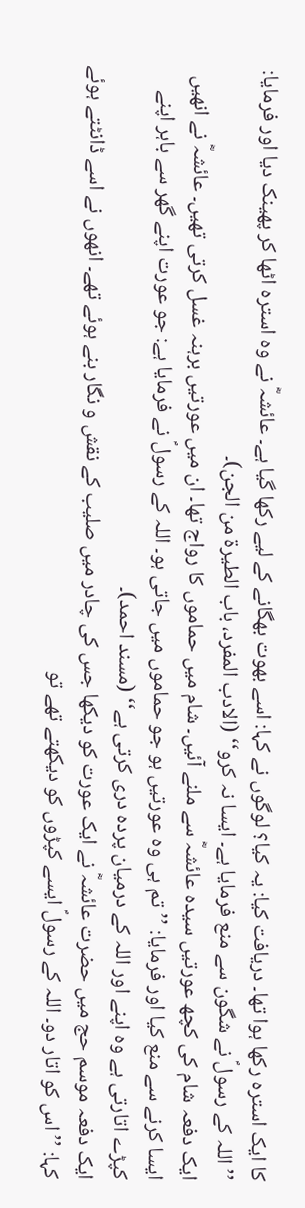کا ایک استرہ رکھا ہوا تھا۔ دریافت کیا: یہ کیا؟ لوگوں نے کہا: اسے بھوت بھگانے کے لیے رکھا گیا ہے۔ عائشہؓ نے وہ استرہ اٹھا کر پھینک دیا اور فرمایا: ’’اللہ کے رسولؐ نے شگون سے منع فرمایا ہے۔ ایسا نہ کرو‘‘ (الادب المفرد، باب الطیرۃ من الجن)۔
ایک دفعہ شام کی کچھ عورتیں سیدہ عائشہؓ سے ملنے آئیں۔ شام میں حماموں کا رواج تھا۔ ان میں عورتیں برہنہ غسل کرتی تھیں۔ عائشہؓ نے انھیں ایسا کرنے سے منع کیا اور فرمایا: ’’تم ہی وہ عورتیں ہو جو حماموں میں جاتی ہو۔ اللہ کے رسولؐ نے فرمایا ہے: جو عورت اپنے گھر سے باہر اپنے کپڑے اتارتی ہے وہ اپنے اور اللہ کے درمیان پردہ دری کرتی ہے‘‘ (مسند احمد)۔
ایک دفعہ موسم حج میں حضرت عائشہؓ نے ایک عورت کو دیکھا جس کی چادر میں صلیب کے نقش و نگار بنے ہوئے تھے۔ انھوں نے اسے ڈانٹتے ہوئے کہا: ’’اس کو اتار دو۔ اللہ کے رسولؐ ایسے کپڑوں کو دیکھتے تھے تو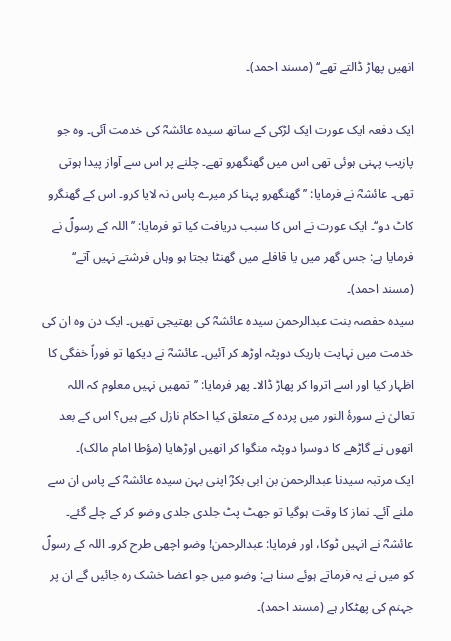انھیں پھاڑ ڈالتے تھے‘‘ (مسند احمد)۔

ایک دفعہ ایک عورت ایک لڑکی کے ساتھ سیدہ عائشہؓ کی خدمت آئی۔ وہ جو پازیب پہنی ہوئی تھی اس میں گھنگھرو تھے۔ چلنے پر اس سے آواز پیدا ہوتی تھی۔ عائشہؓ نے فرمایا: ’’گھنگھرو پہنا کر میرے پاس نہ لایا کرو۔ اس کے گھنگرو کاٹ دو‘‘۔ ایک عورت نے اس کا سبب دریافت کیا تو فرمایا: ’’اللہ کے رسولؐ نے فرمایا ہے: جس گھر میں یا قافلے میں گھنٹا بجتا ہو وہاں فرشتے نہیں آتے‘‘ (مسند احمد)۔
سیدہ حفصہ بنت عبدالرحمن سیدہ عائشہؓ کی بھتیجی تھیں۔ ایک دن وہ ان کی خدمت میں نہایت باریک دوپٹہ اوڑھ کر آئیں۔ عائشہؓ نے دیکھا تو فوراً خفگی کا اظہار کیا اور اسے اتروا کر پھاڑ ڈالا۔ پھر فرمایا: ’’تمھیں نہیں معلوم کہ اللہ تعالیٰ نے سورۂ النور میں پردہ کے متعلق کیا احکام نازل کیے ہیں؟ اس کے بعد انھوں نے گاڑھے کا دوسرا دوپٹہ منگوا کر انھیں اوڑھایا (مؤطا امام مالک)۔
ایک مرتبہ سیدنا عبدالرحمن بن ابی بکرؓ اپنی بہن سیدہ عائشہؓ کے پاس ان سے ملنے آئے۔ نماز کا وقت ہوگیا تو جھٹ پٹ جلدی جلدی وضو کر کے چلے گئے۔ عائشہؓ نے انہیں ٹوکا، اور فرمایا: عبدالرحمن! وضو اچھی طرح کرو۔ اللہ کے رسولؐ کو میں نے یہ فرماتے ہوئے سنا ہے: وضو میں جو اعضا خشک رہ جائیں گے ان پر جہنم کی پھٹکار ہے (مسند احمد)۔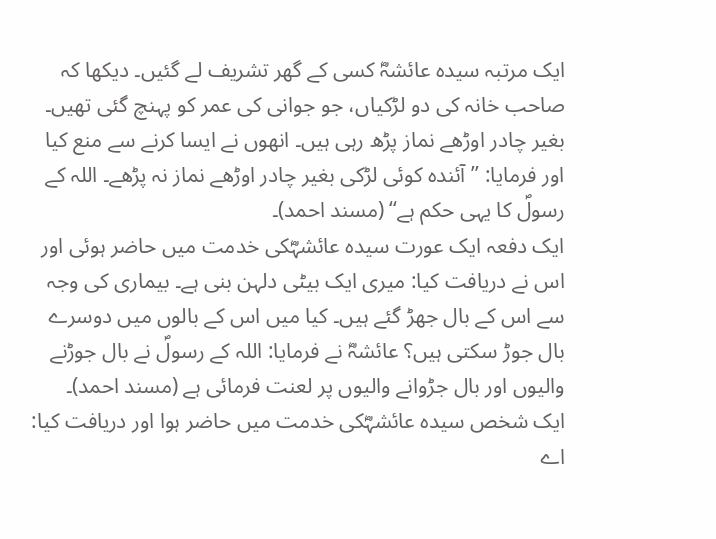ایک مرتبہ سیدہ عائشہؓ کسی کے گھر تشریف لے گئیں۔ دیکھا کہ صاحب خانہ کی دو لڑکیاں، جو جوانی کی عمر کو پہنچ گئی تھیں۔ بغیر چادر اوڑھے نماز پڑھ رہی ہیں۔ انھوں نے ایسا کرنے سے منع کیا اور فرمایا: ’’آئندہ کوئی لڑکی بغیر چادر اوڑھے نماز نہ پڑھے۔ اللہ کے رسولؐ کا یہی حکم ہے‘‘ (مسند احمد)۔
ایک دفعہ ایک عورت سیدہ عائشہؓکی خدمت میں حاضر ہوئی اور اس نے دریافت کیا: میری ایک بیٹی دلہن بنی ہے۔ بیماری کی وجہ سے اس کے بال جھڑ گئے ہیں۔ کیا میں اس کے بالوں میں دوسرے بال جوڑ سکتی ہیں؟ عائشہؓ نے فرمایا: اللہ کے رسولؐ نے بال جوڑنے والیوں اور بال جڑوانے والیوں پر لعنت فرمائی ہے (مسند احمد)۔
ایک شخص سیدہ عائشہؓکی خدمت میں حاضر ہوا اور دریافت کیا: اے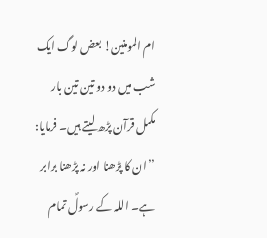ام المومنین! بعض لوگ ایک شب میں دو دو تین تین بار مکمل قرآن پڑھ لیتے ہیں۔ فرمایا: ’’ان کا پڑھنا اور نہ پڑھنا برابر ہے۔ اللہ کے رسولؐ تمام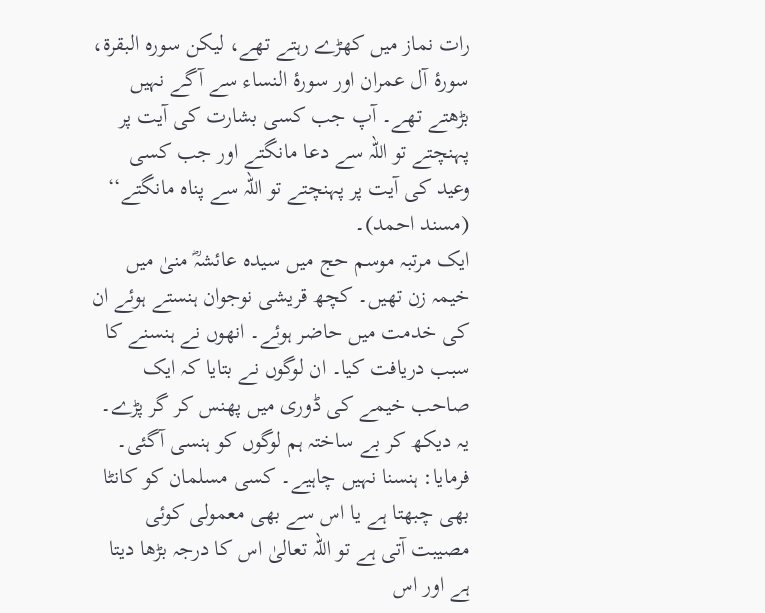رات نماز میں کھڑے رہتے تھے، لیکن سورہ البقرۃ، سورۂ آل عمران اور سورۂ النساء سے آگے نہیں بڑھتے تھے۔ آپ جب کسی بشارت کی آیت پر پہنچتے تو اللہ سے دعا مانگتے اور جب کسی وعید کی آیت پر پہنچتے تو اللہ سے پناہ مانگتے‘‘ (مسند احمد)۔
ایک مرتبہ موسم حج میں سیدہ عائشہؓ منیٰ میں خیمہ زن تھیں۔ کچھ قریشی نوجوان ہنستے ہوئے ان کی خدمت میں حاضر ہوئے۔ انھوں نے ہنسنے کا سبب دریافت کیا۔ ان لوگوں نے بتایا کہ ایک صاحب خیمے کی ڈوری میں پھنس کر گر پڑے۔ یہ دیکھ کر بے ساختہ ہم لوگوں کو ہنسی آگئی۔ فرمایا: ہنسنا نہیں چاہیے۔ کسی مسلمان کو کانٹا بھی چبھتا ہے یا اس سے بھی معمولی کوئی مصیبت آتی ہے تو اللہ تعالیٰ اس کا درجہ بڑھا دیتا ہے اور اس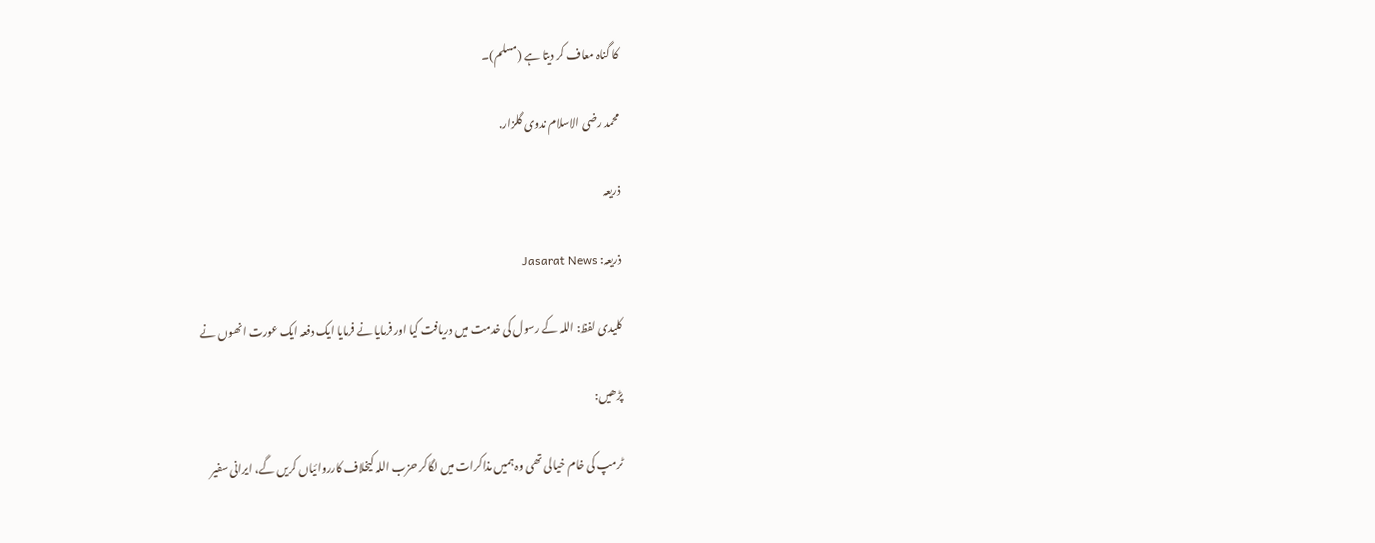کا گناہ معاف کر دیتا ہے (مسلم)۔

محمد رضی الاسلام ندوی گلزار.

ذریعہ

ذریعہ: Jasarat News

کلیدی لفظ: اللہ کے رسول کی خدمت میں دریافت کیا اور فرمایا نے فرمایا ایک دفعہ ایک عورت انھوں نے

پڑھیں:

ٹرمپ کی خام خیالی تھی وہ ہمیں مذاکرات میں لگاکر حزب اللہ کیخلاف کارروائیاں کریں گے، ایرانی سفیر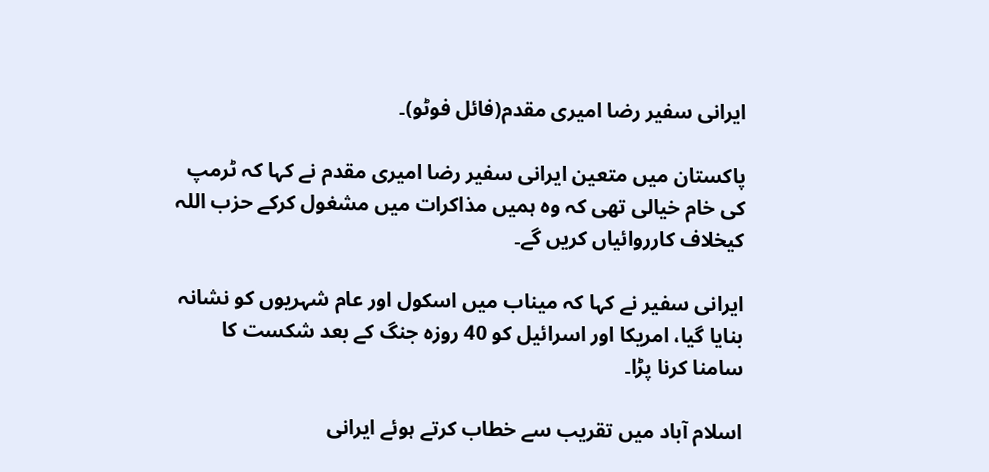ایرانی سفیر رضا امیری مقدم(فائل فوٹو)۔

پاکستان میں متعین ایرانی سفیر رضا امیری مقدم نے کہا کہ ٹرمپ کی خام خیالی تھی کہ وہ ہمیں مذاکرات میں مشغول کرکے حزب اللہ کیخلاف کارروائیاں کریں گے۔

ایرانی سفیر نے کہا کہ میناب میں اسکول اور عام شہریوں کو نشانہ بنایا گیا، امریکا اور اسرائیل کو 40 روزہ جنگ کے بعد شکست کا سامنا کرنا پڑا۔

اسلام آباد میں تقریب سے خطاب کرتے ہوئے ایرانی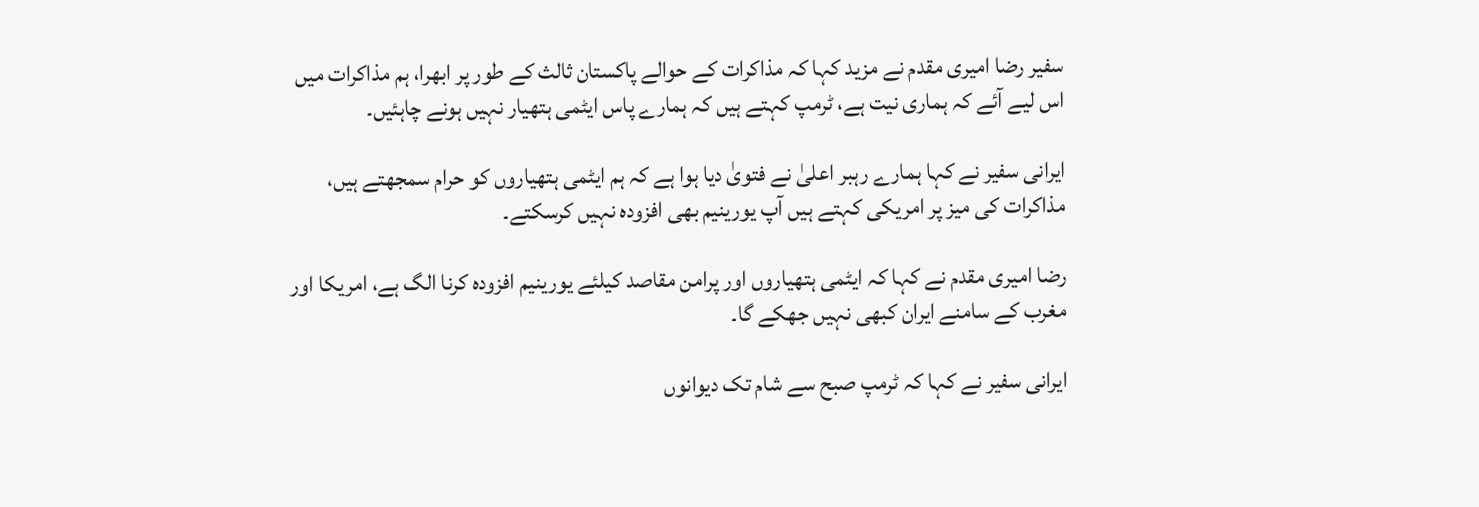سفیر رضا امیری مقدم نے مزید کہا کہ مذاکرات کے حوالے پاکستان ثالث کے طور پر ابھرا، ہم مذاکرات میں اس لیے آئے کہ ہماری نیت ہے، ٹرمپ کہتے ہیں کہ ہمارے پاس ایٹمی ہتھیار نہیں ہونے چاہئیں۔

ایرانی سفیر نے کہا ہمارے رہبر اعلیٰ نے فتویٰ دیا ہوا ہے کہ ہم ایٹمی ہتھیاروں کو حرام سمجھتے ہیں، مذاکرات کی میز پر امریکی کہتے ہیں آپ یورینیم بھی افزودہ نہیں کرسکتے۔

رضا امیری مقدم نے کہا کہ ایٹمی ہتھیاروں اور پرامن مقاصد کیلئے یورینیم افزودہ کرنا الگ ہے، امریکا اور مغرب کے سامنے ایران کبھی نہیں جھکے گا۔

ایرانی سفیر نے کہا کہ ٹرمپ صبح سے شام تک دیوانوں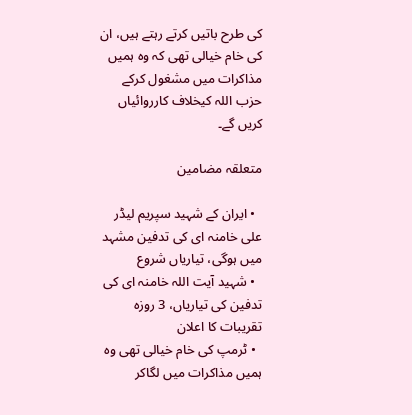کی طرح باتیں کرتے رہتے ہیں، ان کی خام خیالی تھی کہ وہ ہمیں مذاکرات میں مشغول کرکے حزب اللہ کیخلاف کارروائیاں کریں گے۔

متعلقہ مضامین

  • ایران کے شہید سپریم لیڈر علی خامنہ ای کی تدفین مشہد میں ہوگی، تیاریاں شروع
  • شہید آیت اللہ خامنہ ای کی تدفین کی تیاریاں، 3 روزہ تقریبات کا اعلان
  • ٹرمپ کی خام خیالی تھی وہ ہمیں مذاکرات میں لگاکر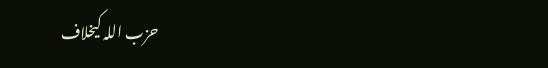حزب اللہ کیخلاف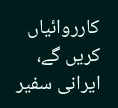کارروائیاں کریں گے، ایرانی سفیر